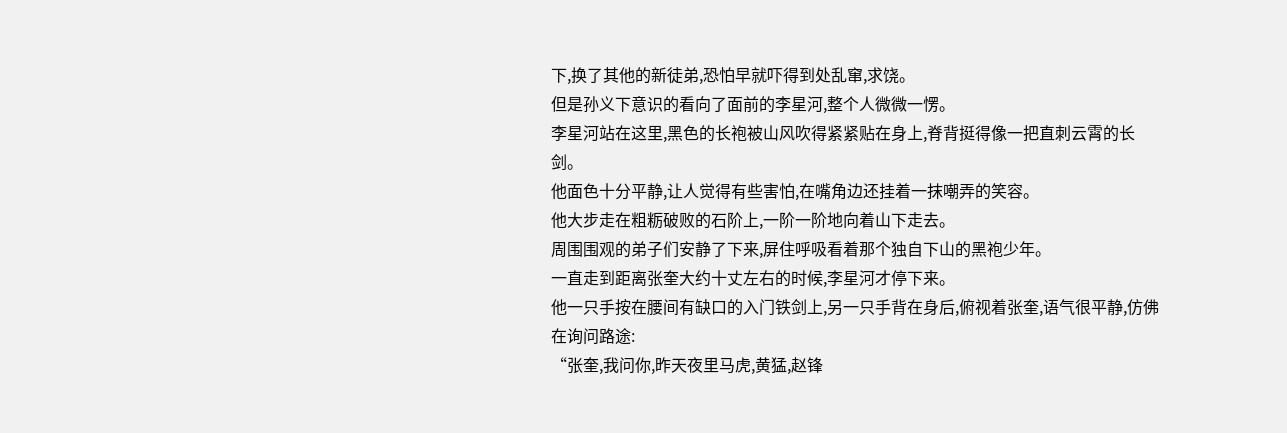下,换了其他的新徒弟,恐怕早就吓得到处乱窜,求饶。
但是孙义下意识的看向了面前的李星河,整个人微微一愣。
李星河站在这里,黑色的长袍被山风吹得紧紧贴在身上,脊背挺得像一把直刺云霄的长剑。
他面色十分平静,让人觉得有些害怕,在嘴角边还挂着一抹嘲弄的笑容。
他大步走在粗粝破败的石阶上,一阶一阶地向着山下走去。
周围围观的弟子们安静了下来,屏住呼吸看着那个独自下山的黑袍少年。
一直走到距离张奎大约十丈左右的时候,李星河才停下来。
他一只手按在腰间有缺口的入门铁剑上,另一只手背在身后,俯视着张奎,语气很平静,仿佛在询问路途:
“张奎,我问你,昨天夜里马虎,黄猛,赵锋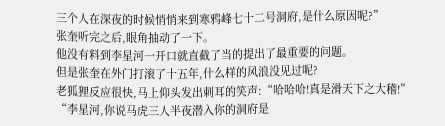三个人在深夜的时候悄悄来到寒鸦峰七十二号洞府,是什么原因呢?”
张奎听完之后,眼角抽动了一下。
他没有料到李星河一开口就直截了当的提出了最重要的问题。
但是张奎在外门打滚了十五年,什么样的风浪没见过呢?
老狐狸反应很快,马上仰头发出刺耳的笑声:“哈哈哈!真是滑天下之大稽!”
“李星河,你说马虎三人半夜潜入你的洞府是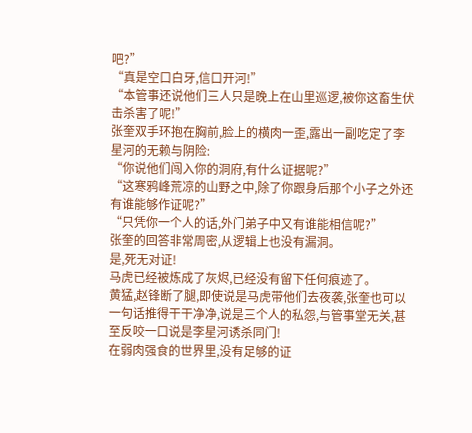吧?”
“真是空口白牙,信口开河!”
“本管事还说他们三人只是晚上在山里巡逻,被你这畜生伏击杀害了呢!”
张奎双手环抱在胸前,脸上的横肉一歪,露出一副吃定了李星河的无赖与阴险:
“你说他们闯入你的洞府,有什么证据呢?”
“这寒鸦峰荒凉的山野之中,除了你跟身后那个小子之外还有谁能够作证呢?”
“只凭你一个人的话,外门弟子中又有谁能相信呢?”
张奎的回答非常周密,从逻辑上也没有漏洞。
是,死无对证!
马虎已经被炼成了灰烬,已经没有留下任何痕迹了。
黄猛,赵锋断了腿,即使说是马虎带他们去夜袭,张奎也可以一句话推得干干净净,说是三个人的私怨,与管事堂无关,甚至反咬一口说是李星河诱杀同门!
在弱肉强食的世界里,没有足够的证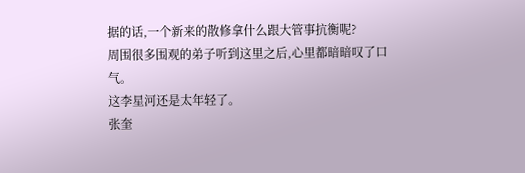据的话,一个新来的散修拿什么跟大管事抗衡呢?
周围很多围观的弟子听到这里之后,心里都暗暗叹了口气。
这李星河还是太年轻了。
张奎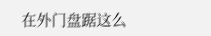在外门盘踞这么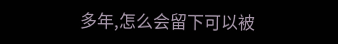多年,怎么会留下可以被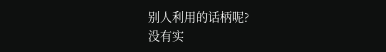别人利用的话柄呢?
没有实